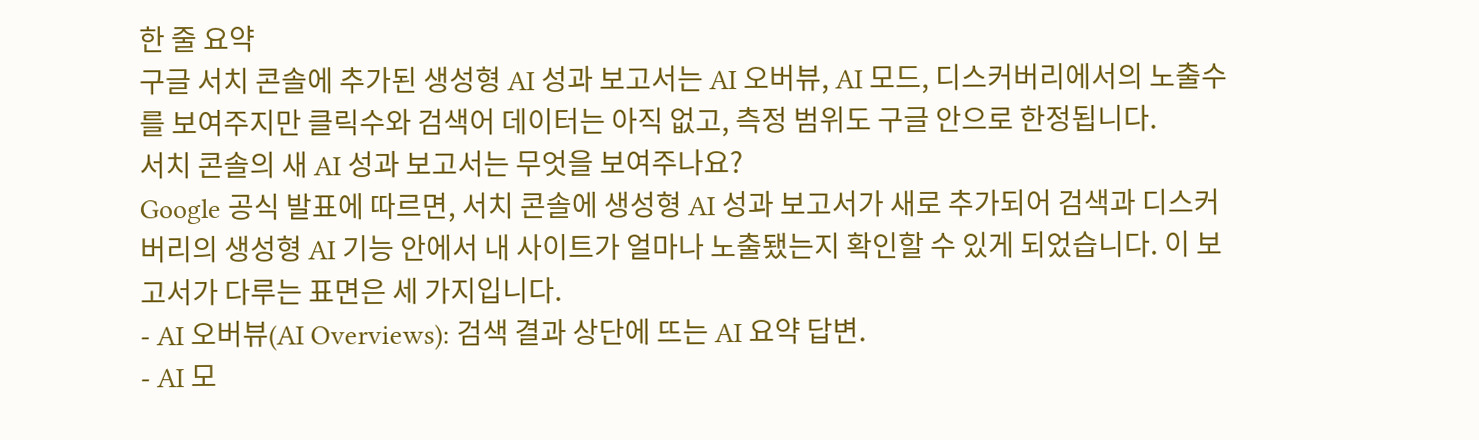한 줄 요약
구글 서치 콘솔에 추가된 생성형 AI 성과 보고서는 AI 오버뷰, AI 모드, 디스커버리에서의 노출수를 보여주지만 클릭수와 검색어 데이터는 아직 없고, 측정 범위도 구글 안으로 한정됩니다.
서치 콘솔의 새 AI 성과 보고서는 무엇을 보여주나요?
Google 공식 발표에 따르면, 서치 콘솔에 생성형 AI 성과 보고서가 새로 추가되어 검색과 디스커버리의 생성형 AI 기능 안에서 내 사이트가 얼마나 노출됐는지 확인할 수 있게 되었습니다. 이 보고서가 다루는 표면은 세 가지입니다.
- AI 오버뷰(AI Overviews): 검색 결과 상단에 뜨는 AI 요약 답변.
- AI 모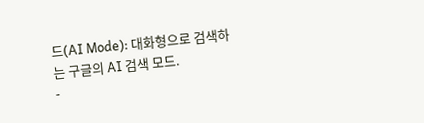드(AI Mode): 대화형으로 검색하는 구글의 AI 검색 모드.
-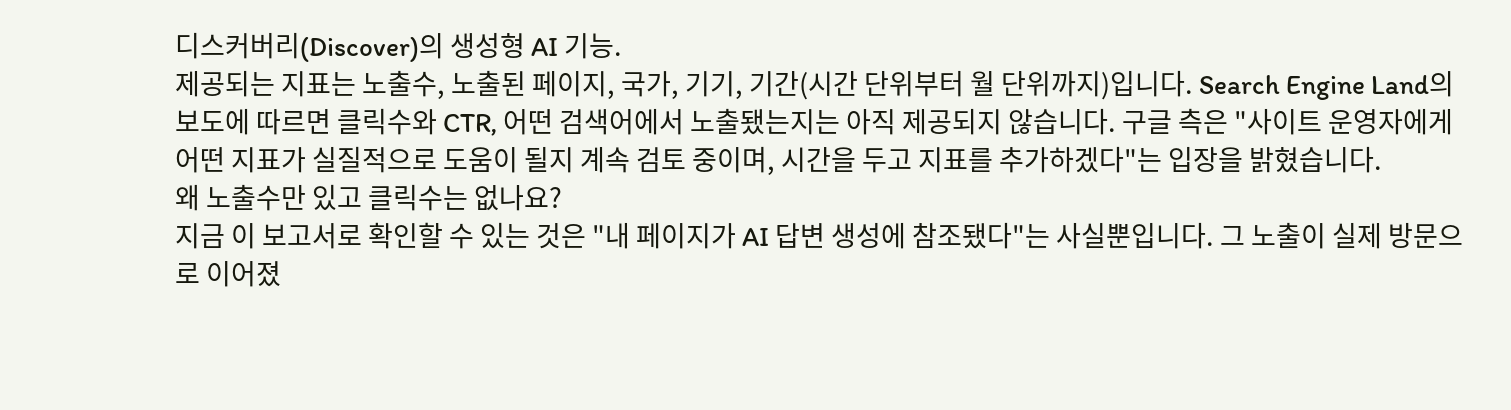디스커버리(Discover)의 생성형 AI 기능.
제공되는 지표는 노출수, 노출된 페이지, 국가, 기기, 기간(시간 단위부터 월 단위까지)입니다. Search Engine Land의 보도에 따르면 클릭수와 CTR, 어떤 검색어에서 노출됐는지는 아직 제공되지 않습니다. 구글 측은 "사이트 운영자에게 어떤 지표가 실질적으로 도움이 될지 계속 검토 중이며, 시간을 두고 지표를 추가하겠다"는 입장을 밝혔습니다.
왜 노출수만 있고 클릭수는 없나요?
지금 이 보고서로 확인할 수 있는 것은 "내 페이지가 AI 답변 생성에 참조됐다"는 사실뿐입니다. 그 노출이 실제 방문으로 이어졌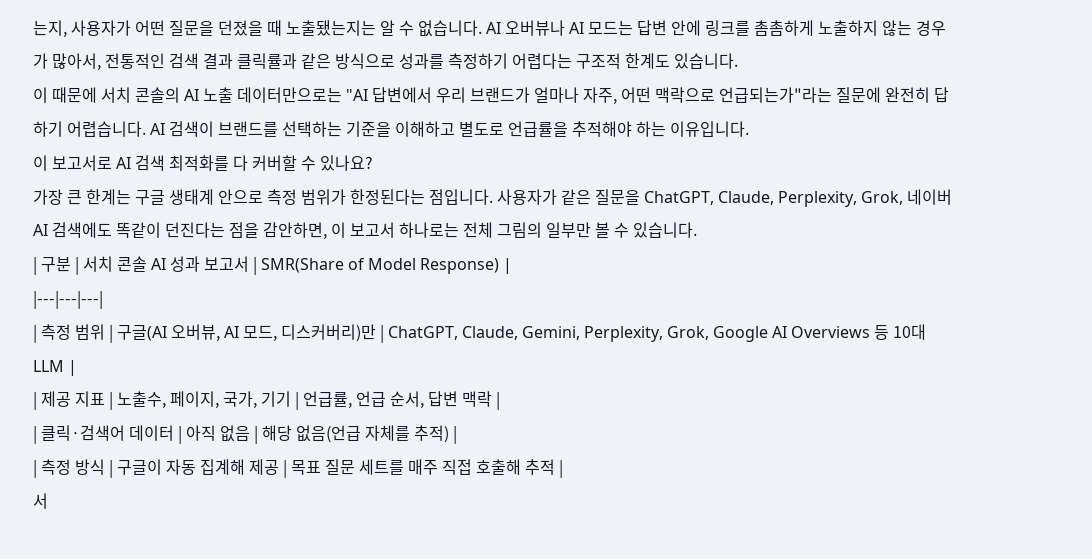는지, 사용자가 어떤 질문을 던졌을 때 노출됐는지는 알 수 없습니다. AI 오버뷰나 AI 모드는 답변 안에 링크를 촘촘하게 노출하지 않는 경우가 많아서, 전통적인 검색 결과 클릭률과 같은 방식으로 성과를 측정하기 어렵다는 구조적 한계도 있습니다.
이 때문에 서치 콘솔의 AI 노출 데이터만으로는 "AI 답변에서 우리 브랜드가 얼마나 자주, 어떤 맥락으로 언급되는가"라는 질문에 완전히 답하기 어렵습니다. AI 검색이 브랜드를 선택하는 기준을 이해하고 별도로 언급률을 추적해야 하는 이유입니다.
이 보고서로 AI 검색 최적화를 다 커버할 수 있나요?
가장 큰 한계는 구글 생태계 안으로 측정 범위가 한정된다는 점입니다. 사용자가 같은 질문을 ChatGPT, Claude, Perplexity, Grok, 네이버 AI 검색에도 똑같이 던진다는 점을 감안하면, 이 보고서 하나로는 전체 그림의 일부만 볼 수 있습니다.
| 구분 | 서치 콘솔 AI 성과 보고서 | SMR(Share of Model Response) |
|---|---|---|
| 측정 범위 | 구글(AI 오버뷰, AI 모드, 디스커버리)만 | ChatGPT, Claude, Gemini, Perplexity, Grok, Google AI Overviews 등 10대 LLM |
| 제공 지표 | 노출수, 페이지, 국가, 기기 | 언급률, 언급 순서, 답변 맥락 |
| 클릭·검색어 데이터 | 아직 없음 | 해당 없음(언급 자체를 추적) |
| 측정 방식 | 구글이 자동 집계해 제공 | 목표 질문 세트를 매주 직접 호출해 추적 |
서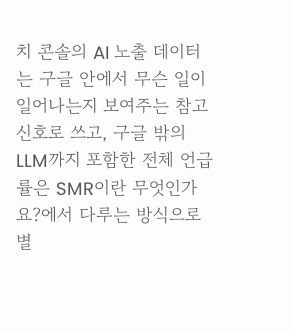치 콘솔의 AI 노출 데이터는 구글 안에서 무슨 일이 일어나는지 보여주는 참고 신호로 쓰고, 구글 밖의 LLM까지 포함한 전체 언급률은 SMR이란 무엇인가요?에서 다루는 방식으로 별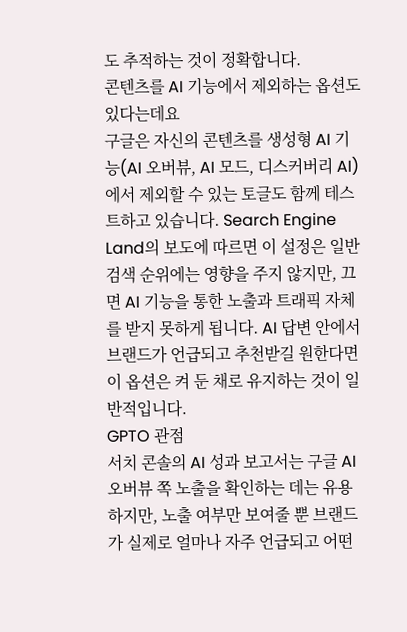도 추적하는 것이 정확합니다.
콘텐츠를 AI 기능에서 제외하는 옵션도 있다는데요
구글은 자신의 콘텐츠를 생성형 AI 기능(AI 오버뷰, AI 모드, 디스커버리 AI)에서 제외할 수 있는 토글도 함께 테스트하고 있습니다. Search Engine Land의 보도에 따르면 이 설정은 일반 검색 순위에는 영향을 주지 않지만, 끄면 AI 기능을 통한 노출과 트래픽 자체를 받지 못하게 됩니다. AI 답변 안에서 브랜드가 언급되고 추천받길 원한다면 이 옵션은 켜 둔 채로 유지하는 것이 일반적입니다.
GPTO 관점
서치 콘솔의 AI 성과 보고서는 구글 AI 오버뷰 쪽 노출을 확인하는 데는 유용하지만, 노출 여부만 보여줄 뿐 브랜드가 실제로 얼마나 자주 언급되고 어떤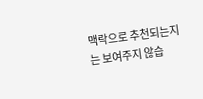맥락으로 추천되는지는 보여주지 않습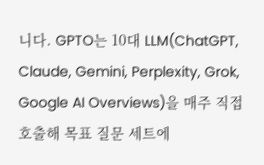니다. GPTO는 10대 LLM(ChatGPT, Claude, Gemini, Perplexity, Grok, Google AI Overviews)을 매주 직접 호출해 목표 질문 세트에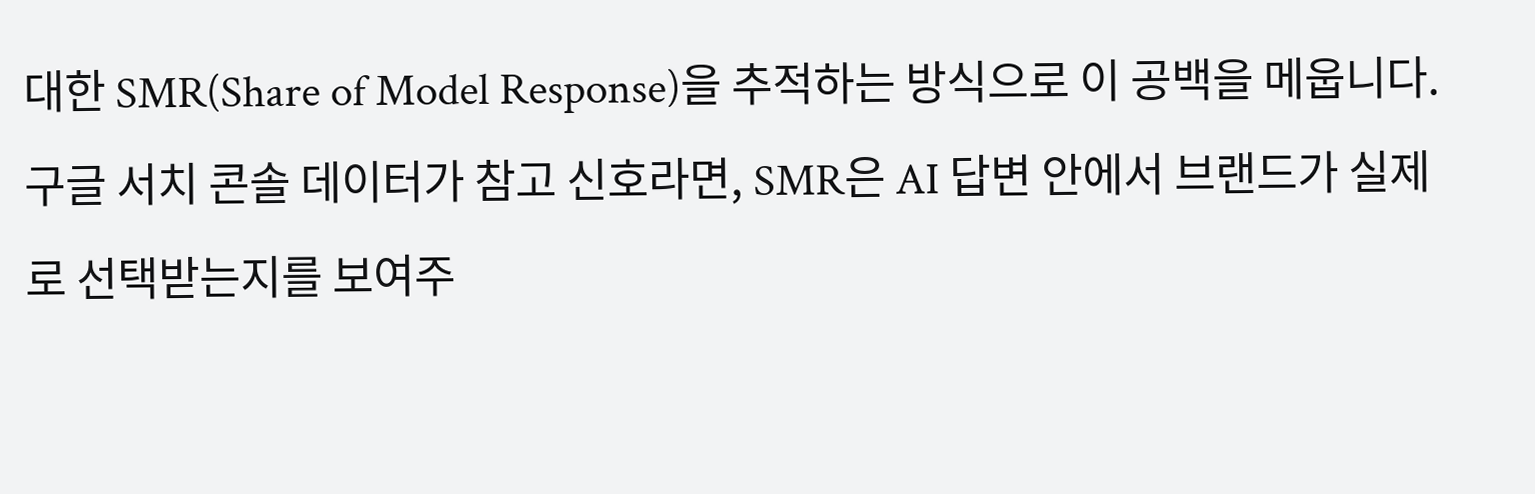대한 SMR(Share of Model Response)을 추적하는 방식으로 이 공백을 메웁니다. 구글 서치 콘솔 데이터가 참고 신호라면, SMR은 AI 답변 안에서 브랜드가 실제로 선택받는지를 보여주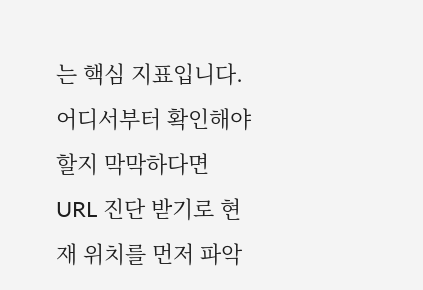는 핵심 지표입니다. 어디서부터 확인해야 할지 막막하다면 URL 진단 받기로 현재 위치를 먼저 파악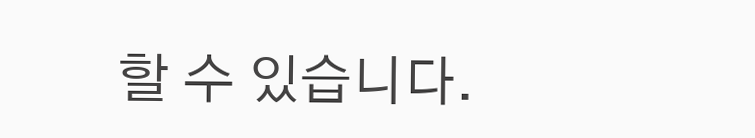할 수 있습니다.